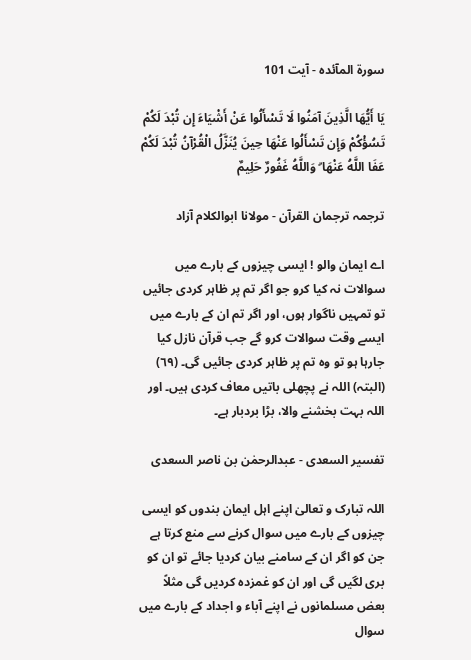سورة المآئدہ - آیت 101

يَا أَيُّهَا الَّذِينَ آمَنُوا لَا تَسْأَلُوا عَنْ أَشْيَاءَ إِن تُبْدَ لَكُمْ تَسُؤْكُمْ وَإِن تَسْأَلُوا عَنْهَا حِينَ يُنَزَّلُ الْقُرْآنُ تُبْدَ لَكُمْ عَفَا اللَّهُ عَنْهَا ۗ وَاللَّهُ غَفُورٌ حَلِيمٌ

ترجمہ ترجمان القرآن - مولانا ابوالکلام آزاد

اے ایمان والو ! ایسی چیزوں کے بارے میں سوالات نہ کیا کرو جو اگر تم پر ظاہر کردی جائیں تو تمہیں ناگوار ہوں، اور اگر تم ان کے بارے میں ایسے وقت سوالات کرو گے جب قرآن نازل کیا جارہا ہو تو وہ تم پر ظاہر کردی جائیں گی۔ (٦٩) (البتہ) اللہ نے پچھلی باتیں معاف کردی ہیں۔ اور اللہ بہت بخشنے والا، بڑا بردبار ہے۔

تفسیر السعدی - عبدالرحمٰن بن ناصر السعدی

اللہ تبارک و تعالیٰ اپنے اہل ایمان بندوں کو ایسی چیزوں کے بارے میں سوال کرنے سے منع کرتا ہے جن کو اگر ان کے سامنے بیان کردیا جائے تو ان کو بری لگیں گی اور ان کو غمزدہ کردیں گی مثلاً بعض مسلمانوں نے اپنے آباء و اجداد کے بارے میں سوال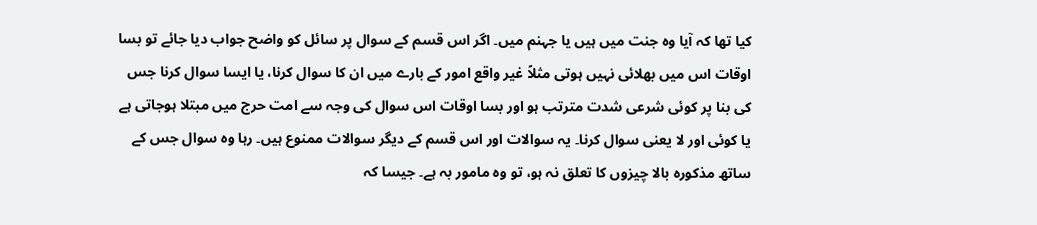کیا تھا کہ آیا وہ جنت میں ہیں یا جہنم میں۔ اگر اس قسم کے سوال پر سائل کو واضح جواب دیا جائے تو بسا اوقات اس میں بھلائی نہیں ہوتی مثلاً غیر واقع امور کے بارے میں ان کا سوال کرنا، یا ایسا سوال کرنا جس کی بنا پر کوئی شرعی شدت مترتب ہو اور بسا اوقات اس سوال کی وجہ سے امت حرج میں مبتلا ہوجاتی ہے یا کوئی اور لا یعنی سوال کرنا۔ یہ سوالات اور اس قسم کے دیگر سوالات ممنوع ہیں۔ رہا وہ سوال جس کے ساتھ مذکورہ بالا چیزوں کا تعلق نہ ہو، تو وہ مامور بہ ہے۔ جیسا کہ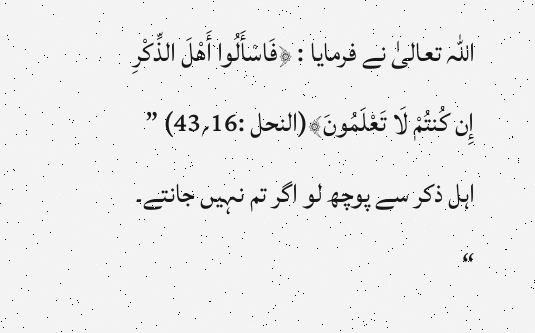اللہ تعالیٰ نے فرمایا : ﴿فَاسْأَلُوا أَهْلَ الذِّكْرِ إِن كُنتُمْ لَا تَعْلَمُونَ﴾(النحل :16؍43) ” اہل ذکر سے پوچھ لو اگر تم نہیں جانتے۔ “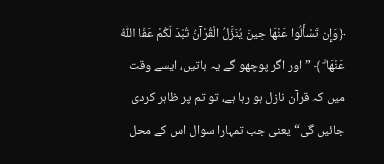﴿وَإِن تَسْأَلُوا عَنْهَا حِينَ يُنَزَّلُ الْقُرْآنُ تُبْدَ لَكُمْ عَفَا اللّٰهُ عَنْهَا ۗ ﴾ ” اور اگر پوچھو گے یہ باتیں، ایسے وقت میں کہ قرآن نازل ہو رہا ہے، تو تم پر ظاہر کردی جائیں گی“ یعنی جب تمہارا سوال اس کے محل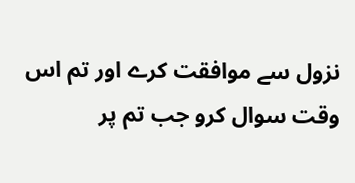نزول سے موافقت کرے اور تم اس وقت سوال کرو جب تم پر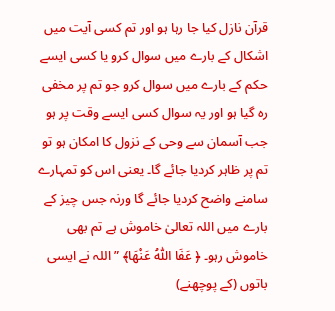قرآن نازل کیا جا رہا ہو اور تم کسی آیت میں اشکال کے بارے میں سوال کرو یا کسی ایسے حکم کے بارے میں سوال کرو جو تم پر مخفی رہ گیا ہو اور یہ سوال کسی ایسے وقت پر ہو جب آسمان سے وحی کے نزول کا امکان ہو تو تم پر ظاہر کردیا جائے گا۔ یعنی اس کو تمہارے سامنے واضح کردیا جائے گا ورنہ جس چیز کے بارے میں اللہ تعالیٰ خاموش ہے تم بھی خاموش رہو۔ ﴿ عَفَا اللّٰهُ عَنْهَا﴾ ” اللہ نے ایسی باتوں (کے پوچھنے)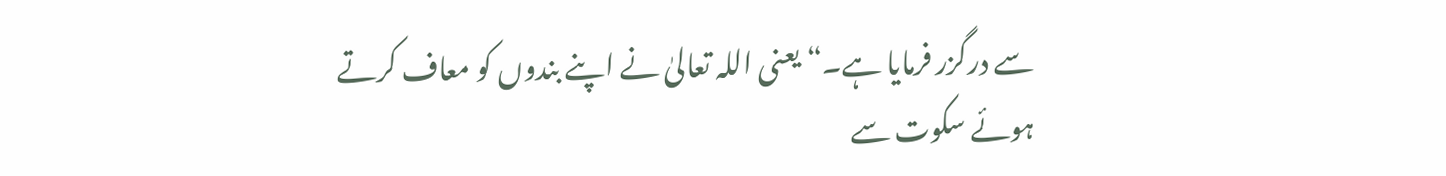سے درگزر فرمایا ہے۔“ یعنی اللہ تعالیٰ نے اپنے بندوں کو معاف کرتے ہوئے سکوت سے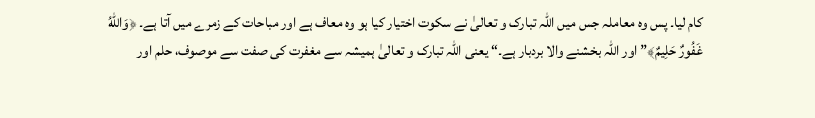کام لیا۔ پس وہ معاملہ جس میں اللہ تبارک و تعالیٰ نے سکوت اختیار کیا ہو وہ معاف ہے اور مباحات کے زمرے میں آتا ہے۔ ﴿وَاللّٰهُ غَفُورٌ حَلِيمٌ﴾” اور اللہ بخشنے والا بردبار ہے۔“ یعنی اللہ تبارک و تعالیٰ ہمیشہ سے مغفرت کی صفت سے موصوف، حلم اور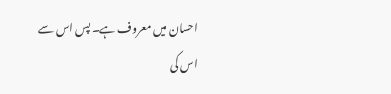احسان میں معروف ہے۔ پس اس سے اس کی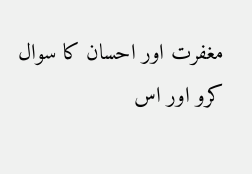مغفرت اور احسان کا سوال کرو اور اس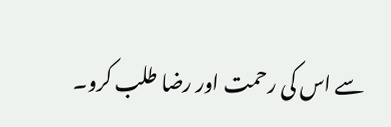سے اس کی رحمت اور رضا طلب کرو۔